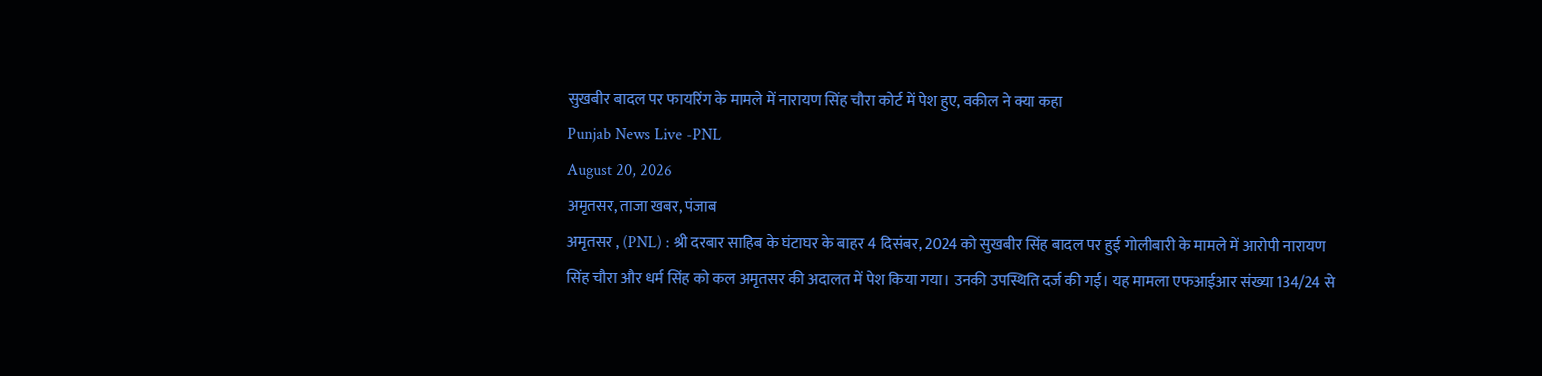सुखबीर बादल पर फायरिंग के मामले में नारायण सिंह चौरा कोर्ट में पेश हुए, वकील ने क्या कहा
Punjab News Live -PNL
August 20, 2026
अमृतसर, ताजा खबर, पंजाब
अमृतसर , (PNL) : श्री दरबार साहिब के घंटाघर के बाहर 4 दिसंबर, 2024 को सुखबीर सिंह बादल पर हुई गोलीबारी के मामले में आरोपी नारायण सिंह चौरा और धर्म सिंह को कल अमृतसर की अदालत में पेश किया गया। उनकी उपस्थिति दर्ज की गई। यह मामला एफआईआर संख्या 134/24 से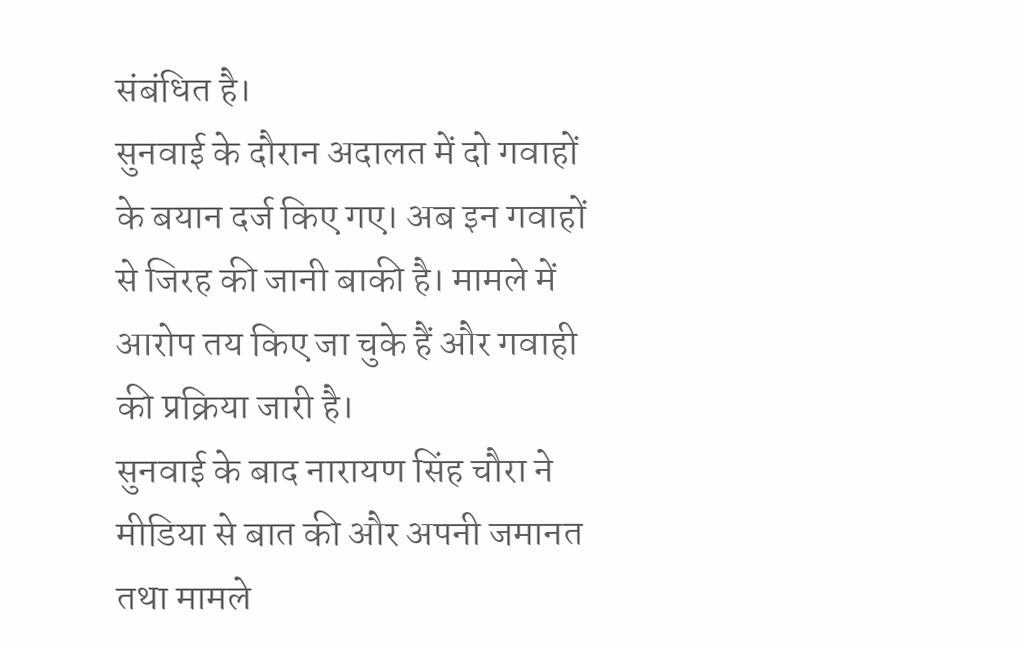संबंधित है।
सुनवाई के दौरान अदालत में दो गवाहों के बयान दर्ज किए गए। अब इन गवाहों से जिरह की जानी बाकी है। मामले में आरोप तय किए जा चुके हैं और गवाही की प्रक्रिया जारी है।
सुनवाई के बाद नारायण सिंह चौरा ने मीडिया से बात की और अपनी जमानत तथा मामले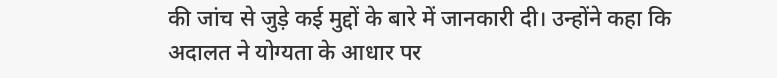की जांच से जुड़े कई मुद्दों के बारे में जानकारी दी। उन्होंने कहा कि अदालत ने योग्यता के आधार पर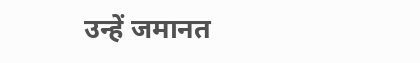उन्हें जमानत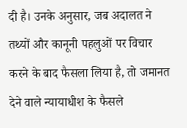दी है। उनके अनुसार, जब अदालत ने तथ्यों और कानूनी पहलुओं पर विचार करने के बाद फैसला लिया है, तो जमानत देने वाले न्यायाधीश के फैसले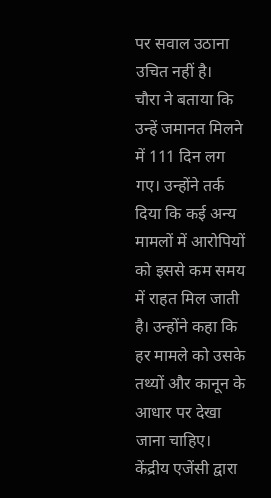पर सवाल उठाना उचित नहीं है।
चौरा ने बताया कि उन्हें जमानत मिलने में 111 दिन लग गए। उन्होंने तर्क दिया कि कई अन्य मामलों में आरोपियों को इससे कम समय में राहत मिल जाती है। उन्होंने कहा कि हर मामले को उसके तथ्यों और कानून के आधार पर देखा जाना चाहिए।
केंद्रीय एजेंसी द्वारा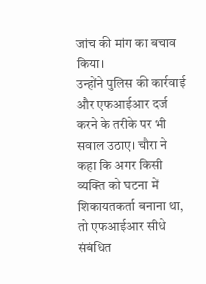जांच की मांग का बचाव किया।
उन्होंने पुलिस की कार्रवाई और एफआईआर दर्ज करने के तरीके पर भी सवाल उठाए। चौरा ने कहा कि अगर किसी व्यक्ति को घटना में शिकायतकर्ता बनाना था, तो एफआईआर सीधे संबंधित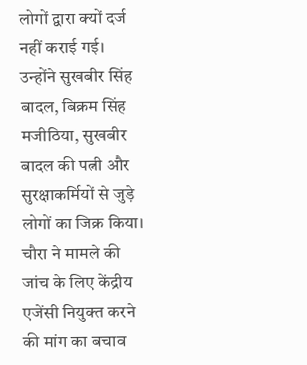लोगों द्वारा क्यों दर्ज नहीं कराई गई। उन्होंने सुखबीर सिंह बादल, बिक्रम सिंह मजीठिया, सुखबीर बादल की पत्नी और सुरक्षाकर्मियों से जुड़े लोगों का जिक्र किया।
चौरा ने मामले की जांच के लिए केंद्रीय एजेंसी नियुक्त करने की मांग का बचाव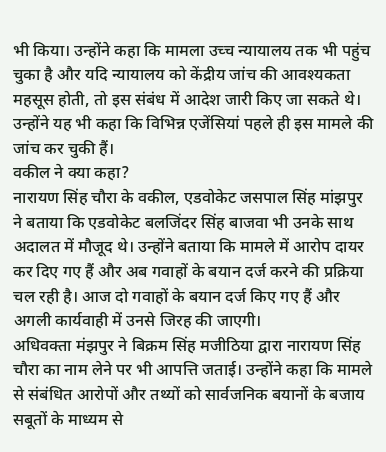भी किया। उन्होंने कहा कि मामला उच्च न्यायालय तक भी पहुंच चुका है और यदि न्यायालय को केंद्रीय जांच की आवश्यकता महसूस होती, तो इस संबंध में आदेश जारी किए जा सकते थे। उन्होंने यह भी कहा कि विभिन्न एजेंसियां पहले ही इस मामले की जांच कर चुकी हैं।
वकील ने क्या कहा?
नारायण सिंह चौरा के वकील, एडवोकेट जसपाल सिंह मांझपुर ने बताया कि एडवोकेट बलजिंदर सिंह बाजवा भी उनके साथ अदालत में मौजूद थे। उन्होंने बताया कि मामले में आरोप दायर कर दिए गए हैं और अब गवाहों के बयान दर्ज करने की प्रक्रिया चल रही है। आज दो गवाहों के बयान दर्ज किए गए हैं और अगली कार्यवाही में उनसे जिरह की जाएगी।
अधिवक्ता मंझपुर ने बिक्रम सिंह मजीठिया द्वारा नारायण सिंह चौरा का नाम लेने पर भी आपत्ति जताई। उन्होंने कहा कि मामले से संबंधित आरोपों और तथ्यों को सार्वजनिक बयानों के बजाय सबूतों के माध्यम से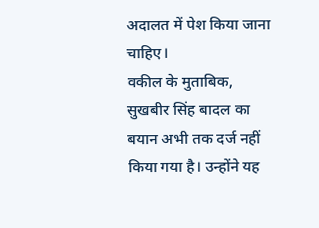अदालत में पेश किया जाना चाहिए।
वकील के मुताबिक, सुखबीर सिंह बादल का बयान अभी तक दर्ज नहीं किया गया है। उन्होंने यह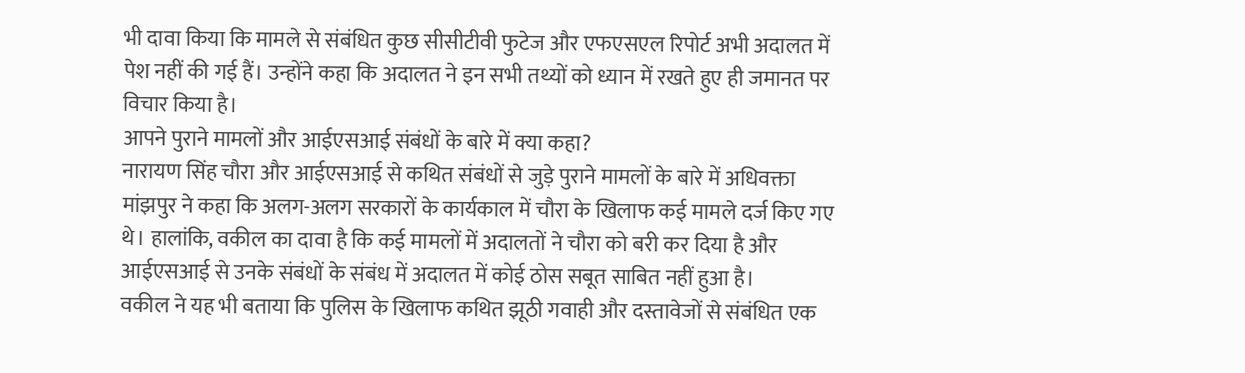भी दावा किया कि मामले से संबंधित कुछ सीसीटीवी फुटेज और एफएसएल रिपोर्ट अभी अदालत में पेश नहीं की गई हैं। उन्होंने कहा कि अदालत ने इन सभी तथ्यों को ध्यान में रखते हुए ही जमानत पर विचार किया है।
आपने पुराने मामलों और आईएसआई संबंधों के बारे में क्या कहा?
नारायण सिंह चौरा और आईएसआई से कथित संबंधों से जुड़े पुराने मामलों के बारे में अधिवक्ता मांझपुर ने कहा कि अलग-अलग सरकारों के कार्यकाल में चौरा के खिलाफ कई मामले दर्ज किए गए थे। हालांकि, वकील का दावा है कि कई मामलों में अदालतों ने चौरा को बरी कर दिया है और आईएसआई से उनके संबंधों के संबंध में अदालत में कोई ठोस सबूत साबित नहीं हुआ है।
वकील ने यह भी बताया कि पुलिस के खिलाफ कथित झूठी गवाही और दस्तावेजों से संबंधित एक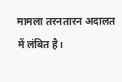मामला तरनतारन अदालत में लंबित है।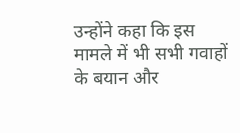उन्होंने कहा कि इस मामले में भी सभी गवाहों के बयान और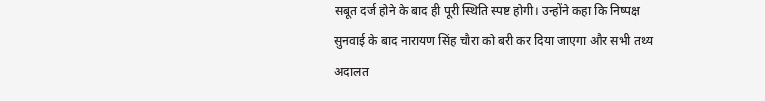सबूत दर्ज होने के बाद ही पूरी स्थिति स्पष्ट होगी। उन्होंने कहा कि निष्पक्ष सुनवाई के बाद नारायण सिंह चौरा को बरी कर दिया जाएगा और सभी तथ्य अदालत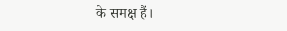के समक्ष हैं।